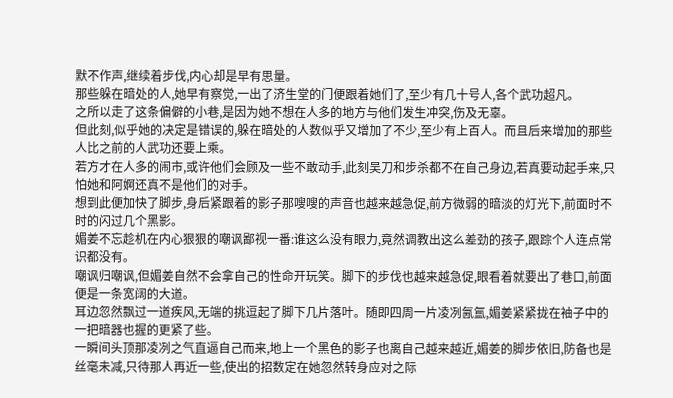默不作声,继续着步伐,内心却是早有思量。
那些躲在暗处的人,她早有察觉,一出了济生堂的门便跟着她们了,至少有几十号人,各个武功超凡。
之所以走了这条偏僻的小巷,是因为她不想在人多的地方与他们发生冲突,伤及无辜。
但此刻,似乎她的决定是错误的,躲在暗处的人数似乎又增加了不少,至少有上百人。而且后来增加的那些人比之前的人武功还要上乘。
若方才在人多的闹市,或许他们会顾及一些不敢动手,此刻吴刀和步杀都不在自己身边,若真要动起手来,只怕她和阿婀还真不是他们的对手。
想到此便加快了脚步,身后紧跟着的影子那嗖嗖的声音也越来越急促,前方微弱的暗淡的灯光下,前面时不时的闪过几个黑影。
媚姜不忘趁机在内心狠狠的嘲讽鄙视一番:谁这么没有眼力,竟然调教出这么差劲的孩子,跟踪个人连点常识都没有。
嘲讽归嘲讽,但媚姜自然不会拿自己的性命开玩笑。脚下的步伐也越来越急促,眼看着就要出了巷口,前面便是一条宽阔的大道。
耳边忽然飘过一道疾风,无端的挑逗起了脚下几片落叶。随即四周一片凌冽氤氲,媚姜紧紧拢在袖子中的一把暗器也握的更紧了些。
一瞬间头顶那凌冽之气直逼自己而来,地上一个黑色的影子也离自己越来越近,媚姜的脚步依旧,防备也是丝毫未减,只待那人再近一些,使出的招数定在她忽然转身应对之际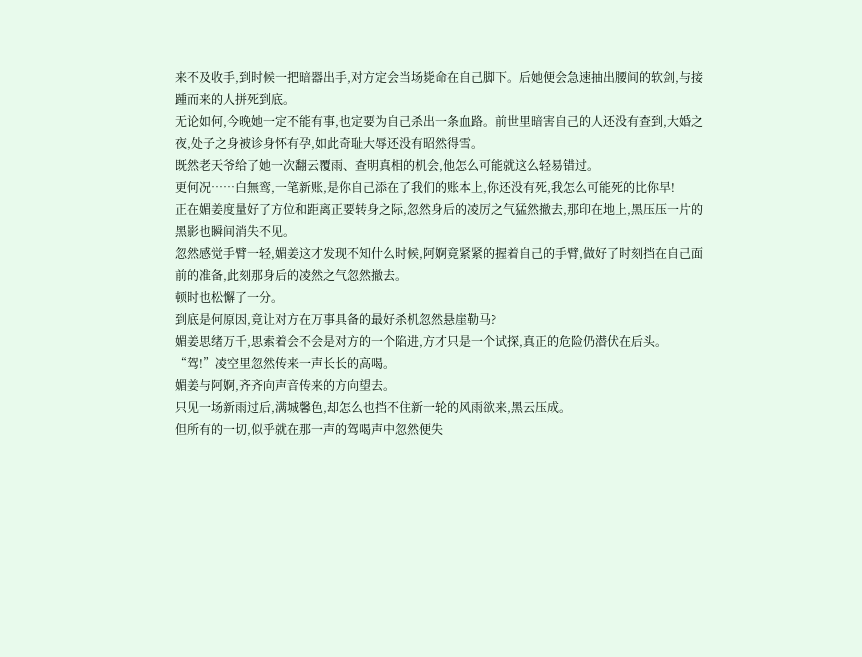来不及收手,到时候一把暗器出手,对方定会当场毙命在自己脚下。后她便会急速抽出腰间的软剑,与接踵而来的人拼死到底。
无论如何,今晚她一定不能有事,也定要为自己杀出一条血路。前世里暗害自己的人还没有查到,大婚之夜,处子之身被诊身怀有孕,如此奇耻大辱还没有昭然得雪。
既然老天爷给了她一次翻云覆雨、查明真相的机会,他怎么可能就这么轻易错过。
更何况……白無鸾,一笔新账,是你自己添在了我们的账本上,你还没有死,我怎么可能死的比你早!
正在媚姜度量好了方位和距离正要转身之际,忽然身后的凌厉之气猛然撤去,那印在地上,黑压压一片的黑影也瞬间消失不见。
忽然感觉手臂一轻,媚姜这才发现不知什么时候,阿婀竟紧紧的握着自己的手臂,做好了时刻挡在自己面前的准备,此刻那身后的凌然之气忽然撤去。
顿时也松懈了一分。
到底是何原因,竟让对方在万事具备的最好杀机忽然悬崖勒马?
媚姜思绪万千,思索着会不会是对方的一个陷进,方才只是一个试探,真正的危险仍潜伏在后头。
“驾!”凌空里忽然传来一声长长的高喝。
媚姜与阿婀,齐齐向声音传来的方向望去。
只见一场新雨过后,满城馨色,却怎么也挡不住新一轮的风雨欲来,黑云压成。
但所有的一切,似乎就在那一声的驾喝声中忽然便失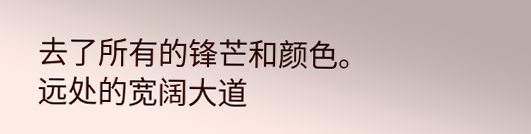去了所有的锋芒和颜色。
远处的宽阔大道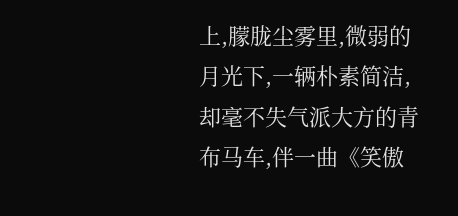上,朦胧尘雾里,微弱的月光下,一辆朴素简洁,却毫不失气派大方的青布马车,伴一曲《笑傲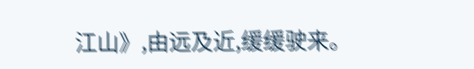江山》,由远及近,缓缓驶来。